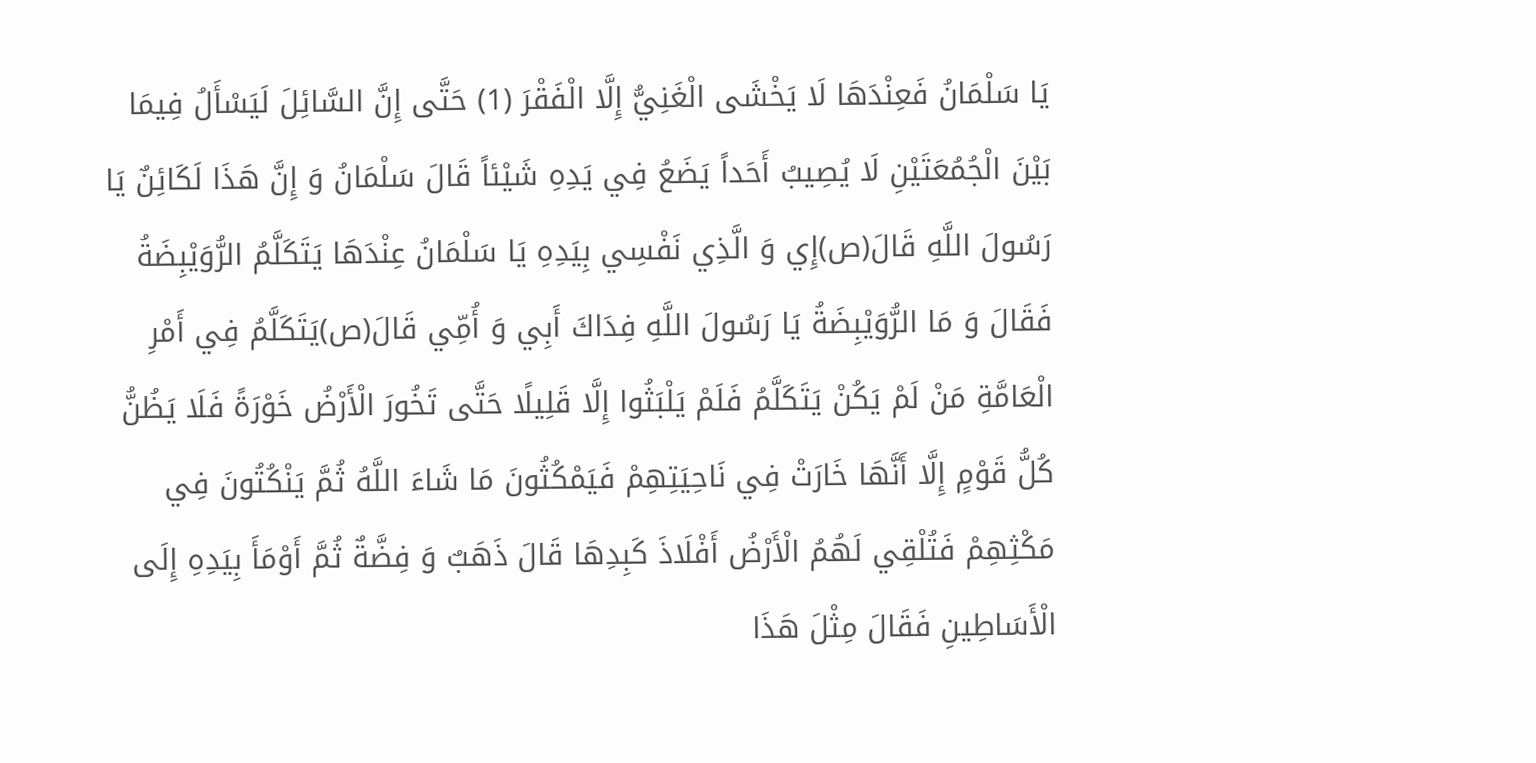يَا سَلْمَانُ فَعِنْدَهَا لَا يَخْشَى الْغَنِيُّ إِلَّا الْفَقْرَ (1) حَتَّى إِنَّ السَّائِلَ لَيَسْأَلُ فِيمَا بَيْنَ الْجُمُعَتَيْنِ لَا يُصِيبُ أَحَداً يَضَعُ فِي يَدِهِ شَيْئاً قَالَ سَلْمَانُ وَ إِنَّ هَذَا لَكَائِنٌ يَا رَسُولَ اللَّهِ قَالَ(ص)إِي وَ الَّذِي نَفْسِي بِيَدِهِ يَا سَلْمَانُ عِنْدَهَا يَتَكَلَّمُ الرُّوَيْبِضَةُ فَقَالَ وَ مَا الرُّوَيْبِضَةُ يَا رَسُولَ اللَّهِ فِدَاكَ أَبِي وَ أُمِّي قَالَ(ص)يَتَكَلَّمُ فِي أَمْرِ الْعَامَّةِ مَنْ لَمْ يَكُنْ يَتَكَلَّمُ فَلَمْ يَلْبَثُوا إِلَّا قَلِيلًا حَتَّى تَخُورَ الْأَرْضُ خَوْرَةً فَلَا يَظُنُّ كُلُّ قَوْمٍ إِلَّا أَنَّهَا خَارَتْ فِي نَاحِيَتِهِمْ فَيَمْكُثُونَ مَا شَاءَ اللَّهُ ثُمَّ يَنْكُتُونَ فِي مَكْثِهِمْ فَتُلْقِي لَهُمُ الْأَرْضُ أَفْلَاذَ كَبِدِهَا قَالَ ذَهَبٌ وَ فِضَّةٌ ثُمَّ أَوْمَأَ بِيَدِهِ إِلَى الْأَسَاطِينِ فَقَالَ مِثْلَ هَذَا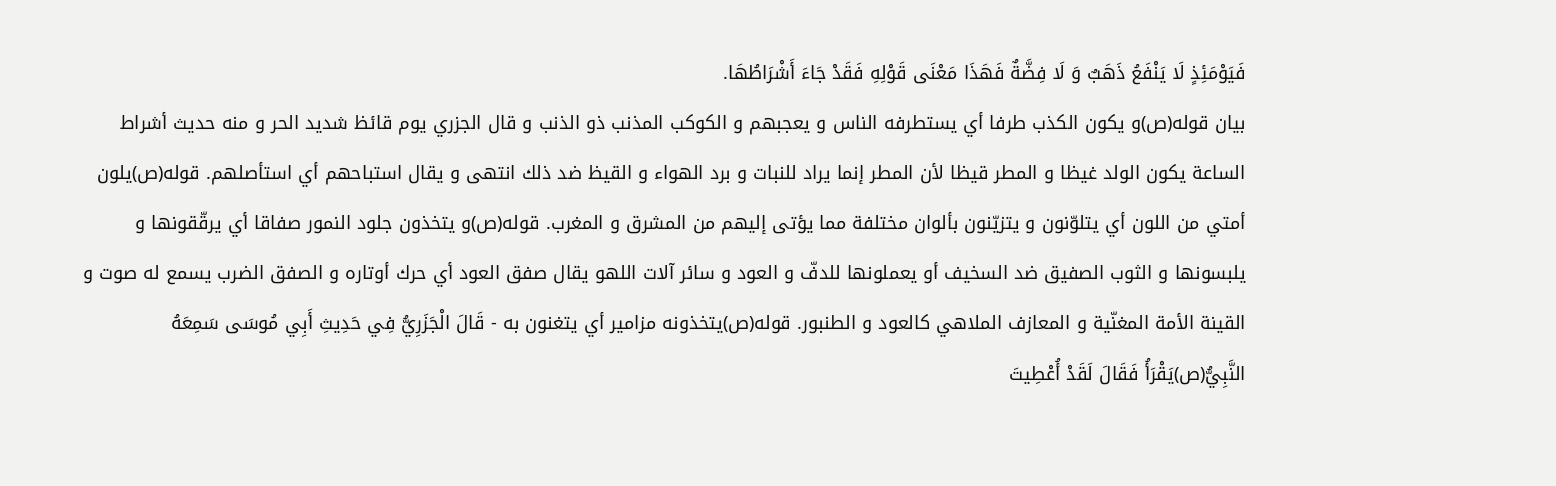فَيَوْمَئِذٍ لَا يَنْفَعُ ذَهَبٌ وَ لَا فِضَّةٌ فَهَذَا مَعْنَى قَوْلِهِ فَقَدْ جَاءَ أَشْرَاطُهَا.
بيان قوله(ص)و يكون الكذب طرفا أي يستطرفه الناس و يعجبهم و الكوكب المذنب ذو الذنب و قال الجزري يوم قائظ شديد الحر و منه حديث أشراط الساعة يكون الولد غيظا و المطر قيظا لأن المطر إنما يراد للنبات و برد الهواء و القيظ ضد ذلك انتهى و يقال استباحهم أي استأصلهم. قوله(ص)يلون أمتي من اللون أي يتلوّنون و يتزيّنون بألوان مختلفة مما يؤتى إليهم من المشرق و المغرب. قوله(ص)و يتخذون جلود النمور صفاقا أي يرقّقونها و يلبسونها و الثوب الصفيق ضد السخيف أو يعملونها للدفّ و العود و سائر آلات اللهو يقال صفق العود أي حرك أوتاره و الصفق الضرب يسمع له صوت و القينة الأمة المغنّية و المعازف الملاهي كالعود و الطنبور. قوله(ص)يتخذونه مزامير أي يتغنون به - قَالَ الْجَزَرِيُّ فِي حَدِيثِ أَبِي مُوسَى سَمِعَهُ النَّبِيُّ(ص)يَقْرَأُ فَقَالَ لَقَدْ أُعْطِيتَ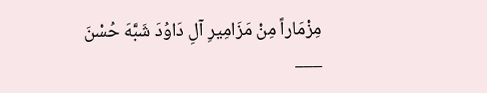مِزْمَاراً مِنْ مَزَامِيرِ آلِ دَاوُدَ شَبَّهَ حُسْنَ
___